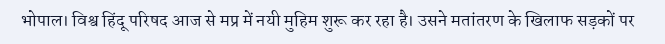भोपाल। विश्व हिंदू परिषद आज से मप्र में नयी मुहिम शुरू कर रहा है। उसने मतांतरण के खिलाफ सड़कों पर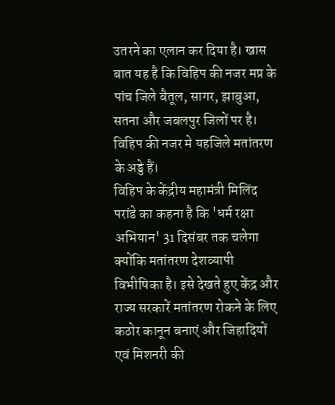उतरने का एलान कर दिया है। खास बात यह है कि विहिप की नजर मप्र के पांच जिले बैतूल, सागर, झाबुआ, सतना और जबलपुर जिलों पर है। विहिप की नजर मे यहजिले मतांतरण के अड्डे हैं।
विहिप के केंद्रीय महामंत्री मिलिंद परांडे का कहना है कि 'धर्म रक्षा अभियान' 31 दिसंबर तक चलेगा क्योंकि मतांतरण देशव्यापी विभीषिका है। इसे देखते हुए केंद्र और राज्य सरकारें मतांतरण रोकने के लिए कठोर कानून बनाएं और जिहादियों एवं मिशनरी की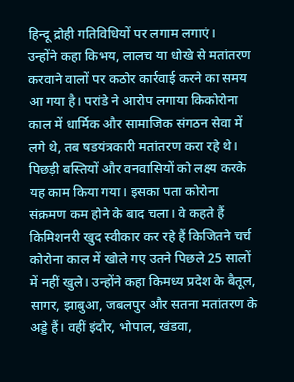हिन्दू द्रोही गतिविधियों पर लगाम लगाएं।
उन्होंने कहा किभय, लालच या धोखे से मतांतरण करवाने वालों पर कठोर कार्रवाई करने का समय आ गया है। परांडे ने आरोप लगाया किकोरोना काल में धार्मिक और सामाजिक संगठन सेवा में लगे थे, तब षडयंत्रकारी मतांतरण करा रहे थे। पिछड़ी बस्तियों और वनवासियों को लक्ष्य करके यह काम किया गया। इसका पता कोरोना संक्रमण कम होने के बाद चला। वे कहते हैं किमिशनरी खुद स्वीकार कर रहे हैं किजितने चर्च कोरोना काल में खोले गए उतने पिछले 25 सालों में नहीं खुले। उन्होंने कहा किमध्य प्रदेश के बैतूल, सागर, झाबुआ, जबलपुर और सतना मतांतरण के अड्डे हैं। वहीं इंदौर, भोपाल, खंडवा,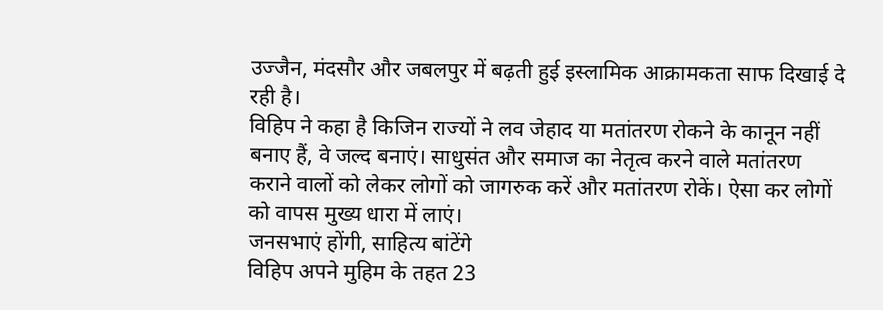उज्जैन, मंदसौर और जबलपुर में बढ़ती हुई इस्लामिक आक्रामकता साफ दिखाई दे रही है।
विहिप ने कहा है किजिन राज्यों ने लव जेहाद या मतांतरण रोकने के कानून नहीं बनाए हैं, वे जल्द बनाएं। साधुसंत और समाज का नेतृत्व करने वाले मतांतरण कराने वालों को लेकर लोगों को जागरुक करें और मतांतरण रोकें। ऐसा कर लोगों को वापस मुख्य धारा में लाएं।
जनसभाएं होंगी, साहित्य बांटेंगे
विहिप अपने मुहिम के तहत 23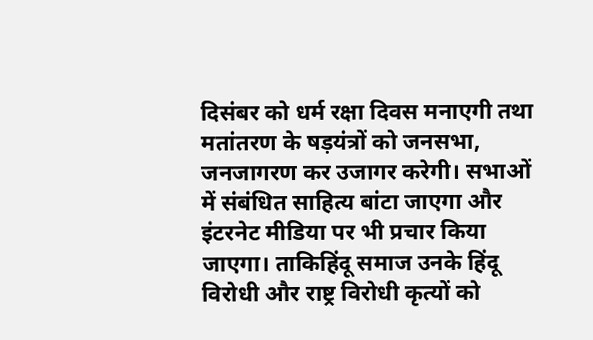दिसंबर को धर्म रक्षा दिवस मनाएगी तथा मतांतरण के षड़यंत्रों को जनसभा, जनजागरण कर उजागर करेगी। सभाओं में संबंधित साहित्य बांटा जाएगा और इंटरनेट मीडिया पर भी प्रचार किया जाएगा। ताकिहिंदू समाज उनके हिंदू विरोधी और राष्ट्र विरोधी कृत्यों को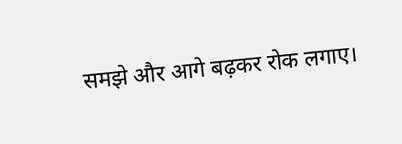समझे और आगे बढ़कर रोक लगाए।